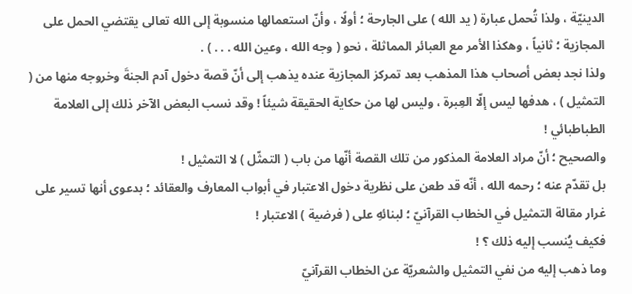الدينيّة ، ولذا تُحمل عبارة ( يد الله ) على الجارحة ؛ أولًا ، وأنّ استعمالها منسوبة إلى الله تعالى يقتضي الحمل على المجازية ؛ ثانياً ، وهكذا الأمر مع العبائر المماثلة ، نحو ( وجه الله ، وعين الله . . . ) .
ولذا نجد بعض أصحاب هذا المذهب بعد تمركز المجازية عنده يذهب إلى أنّ قصة دخول آدم الجنةَ وخروجه منها من ( التمثيل ) ، هدفها ليس إلّا العِبرة ، وليس لها من حكاية الحقيقة شيئاً ! وقد نسب البعض الآخر ذلك إلى العلامة الطباطبائي !
والصحيح ؛ أنّ مراد العلامة المذكور من تلك القصة أنّها من باب ( التمثّل ) لا التمثيل !
بل تقدّم عنه ؛ رحمه الله ، أنّه قد طعن على نظرية دخول الاعتبار في أبواب المعارف والعقائد ؛ بدعوى أنها تسير على غرار مقالة التمثيل في الخطاب القرآنيّ ؛ لبنائهِ على ( فرضية ) الاعتبار !
فكيف يُنسب إليه ذلك ؟ !
وما ذهب إليه من نفي التمثيل والشعريّة عن الخطاب القرآنيّ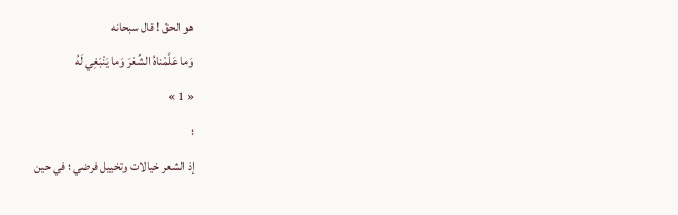هو الحقّ ! قال سبحانه
وَما عَلَّمْناهُ الشِّعْرَ وَما يَنْبَغِي لَهُ
« 1 »
؛
إذ الشعر خيالات وتخييل فرضي ؛ في حين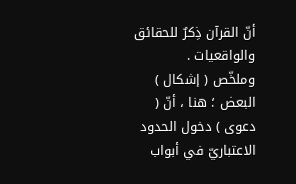أنّ القرآن ذِكرٌ للحقائق والواقعيات .
وملخّص ( إشكال ) البعض ؛ هنا ، أنّ ( دعوى ) دخول الحدود الاعتباريّ في أبواب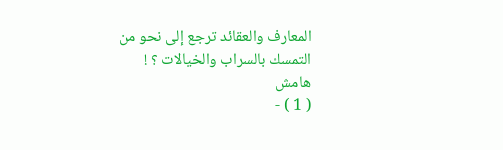المعارف والعقائد ترجع إلى نحو من التمسك بالسراب والخيالات ؟ !
هامش
( 1 ) -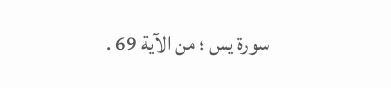سورة يس ؛ من الآية 69 .